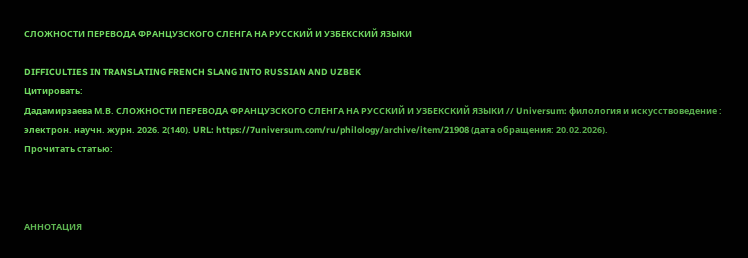СЛОЖНОСТИ ПЕРЕВОДА ФРАНЦУЗСКОГО СЛЕНГА НА РУССКИЙ И УЗБЕКСКИЙ ЯЗЫКИ

DIFFICULTIES IN TRANSLATING FRENCH SLANG INTO RUSSIAN AND UZBEK
Цитировать:
Дадамирзаева М.В. СЛОЖНОСТИ ПЕРЕВОДА ФРАНЦУЗСКОГО СЛЕНГА НА РУССКИЙ И УЗБЕКСКИЙ ЯЗЫКИ // Universum: филология и искусствоведение : электрон. научн. журн. 2026. 2(140). URL: https://7universum.com/ru/philology/archive/item/21908 (дата обращения: 20.02.2026).
Прочитать статью:



АННОТАЦИЯ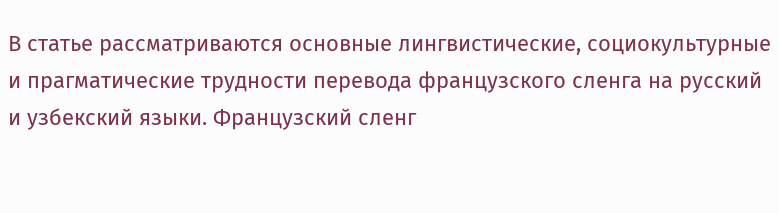В статье рассматриваются основные лингвистические, социокультурные и прагматические трудности перевода французского сленга на русский и узбекский языки. Французский сленг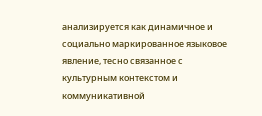анализируется как динамичное и социально маркированное языковое явление, тесно связанное с культурным контекстом и коммуникативной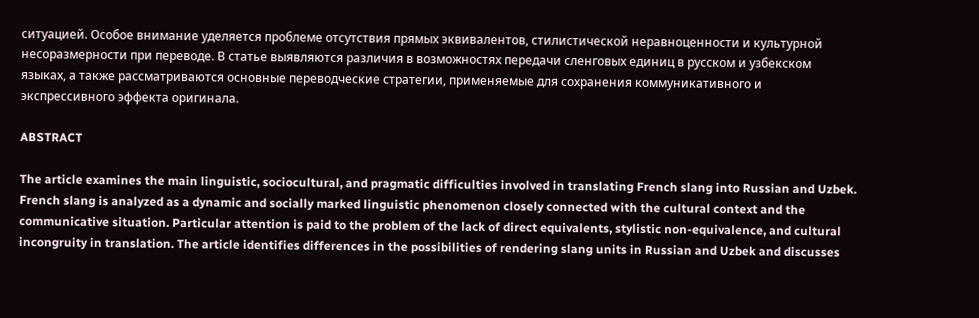ситуацией. Особое внимание уделяется проблеме отсутствия прямых эквивалентов, стилистической неравноценности и культурной несоразмерности при переводе. В статье выявляются различия в возможностях передачи сленговых единиц в русском и узбекском языках, а также рассматриваются основные переводческие стратегии, применяемые для сохранения коммуникативного и экспрессивного эффекта оригинала.

ABSTRACT

The article examines the main linguistic, sociocultural, and pragmatic difficulties involved in translating French slang into Russian and Uzbek. French slang is analyzed as a dynamic and socially marked linguistic phenomenon closely connected with the cultural context and the communicative situation. Particular attention is paid to the problem of the lack of direct equivalents, stylistic non-equivalence, and cultural incongruity in translation. The article identifies differences in the possibilities of rendering slang units in Russian and Uzbek and discusses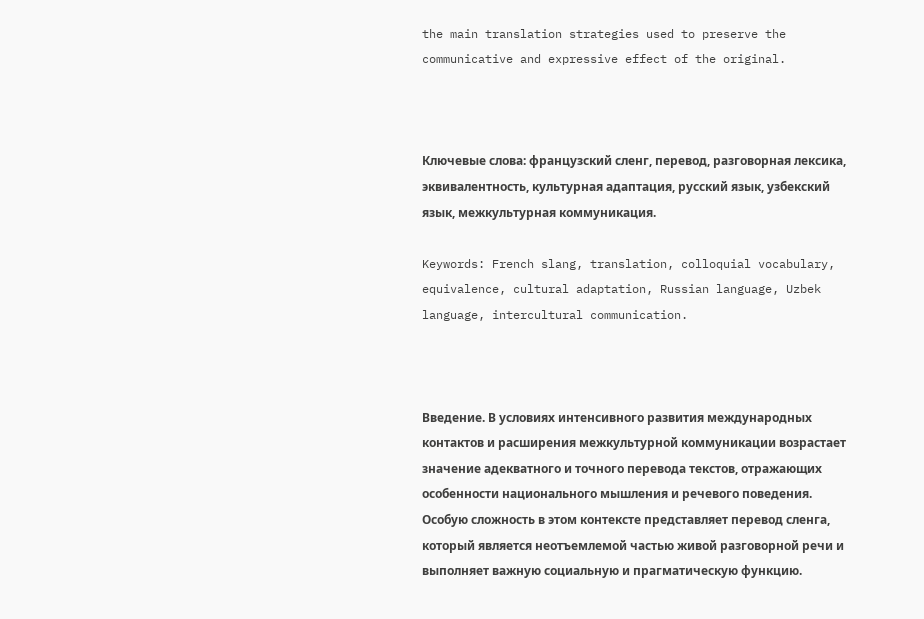the main translation strategies used to preserve the communicative and expressive effect of the original.



Ключевые слова: французский сленг, перевод, разговорная лексика, эквивалентность, культурная адаптация, русский язык, узбекский язык, межкультурная коммуникация.

Keywords: French slang, translation, colloquial vocabulary, equivalence, cultural adaptation, Russian language, Uzbek language, intercultural communication.



Введение. В условиях интенсивного развития международных контактов и расширения межкультурной коммуникации возрастает значение адекватного и точного перевода текстов, отражающих особенности национального мышления и речевого поведения. Особую сложность в этом контексте представляет перевод сленга, который является неотъемлемой частью живой разговорной речи и выполняет важную социальную и прагматическую функцию.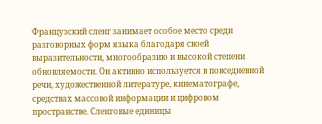Французский сленг занимает особое место среди разговорных форм языка благодаря своей выразительности, многообразию и высокой степени обновляемости. Он активно используется в повседневной речи, художественной литературе, кинематографе, средствах массовой информации и цифровом пространстве. Сленговые единицы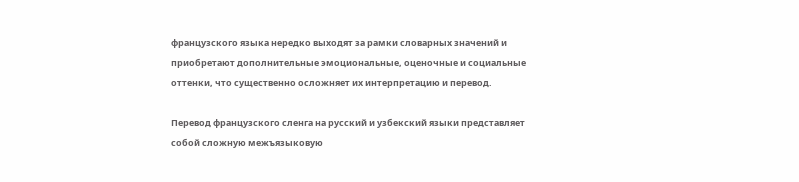французского языка нередко выходят за рамки словарных значений и приобретают дополнительные эмоциональные, оценочные и социальные оттенки, что существенно осложняет их интерпретацию и перевод.

Перевод французского сленга на русский и узбекский языки представляет собой сложную межъязыковую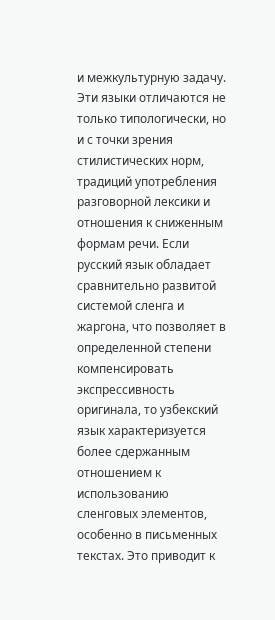и межкультурную задачу. Эти языки отличаются не только типологически, но и с точки зрения стилистических норм, традиций употребления разговорной лексики и отношения к сниженным формам речи. Если русский язык обладает сравнительно развитой системой сленга и жаргона, что позволяет в определенной степени компенсировать экспрессивность оригинала, то узбекский язык характеризуется более сдержанным отношением к использованию сленговых элементов, особенно в письменных текстах. Это приводит к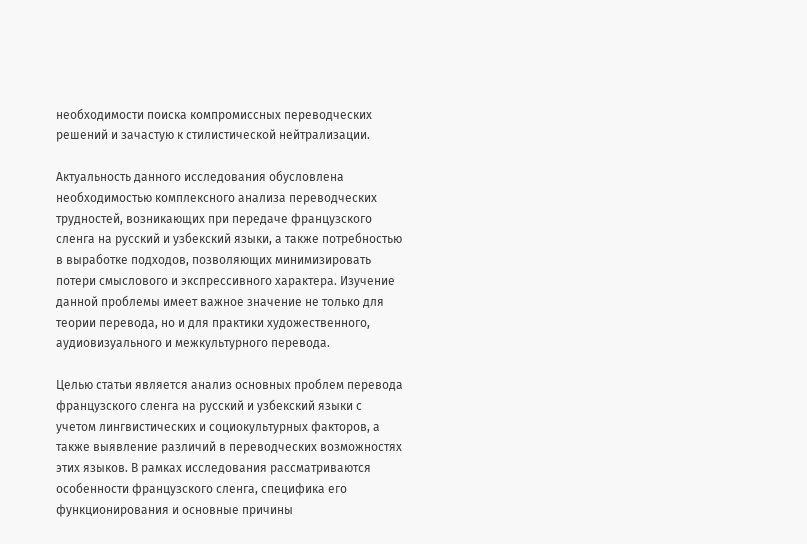необходимости поиска компромиссных переводческих решений и зачастую к стилистической нейтрализации.

Актуальность данного исследования обусловлена необходимостью комплексного анализа переводческих трудностей, возникающих при передаче французского сленга на русский и узбекский языки, а также потребностью в выработке подходов, позволяющих минимизировать потери смыслового и экспрессивного характера. Изучение данной проблемы имеет важное значение не только для теории перевода, но и для практики художественного, аудиовизуального и межкультурного перевода.

Целью статьи является анализ основных проблем перевода французского сленга на русский и узбекский языки с учетом лингвистических и социокультурных факторов, а также выявление различий в переводческих возможностях этих языков. В рамках исследования рассматриваются особенности французского сленга, специфика его функционирования и основные причины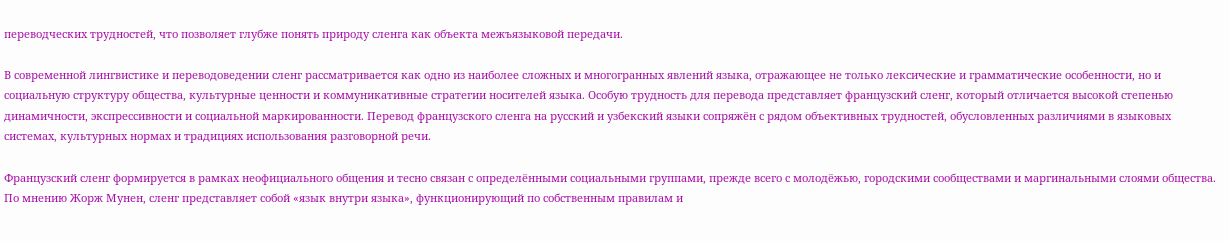переводческих трудностей, что позволяет глубже понять природу сленга как объекта межъязыковой передачи.

В современной лингвистике и переводоведении сленг рассматривается как одно из наиболее сложных и многогранных явлений языка, отражающее не только лексические и грамматические особенности, но и социальную структуру общества, культурные ценности и коммуникативные стратегии носителей языка. Особую трудность для перевода представляет французский сленг, который отличается высокой степенью динамичности, экспрессивности и социальной маркированности. Перевод французского сленга на русский и узбекский языки сопряжён с рядом объективных трудностей, обусловленных различиями в языковых системах, культурных нормах и традициях использования разговорной речи.

Французский сленг формируется в рамках неофициального общения и тесно связан с определёнными социальными группами, прежде всего с молодёжью, городскими сообществами и маргинальными слоями общества. По мнению Жорж Мунен, сленг представляет собой «язык внутри языка», функционирующий по собственным правилам и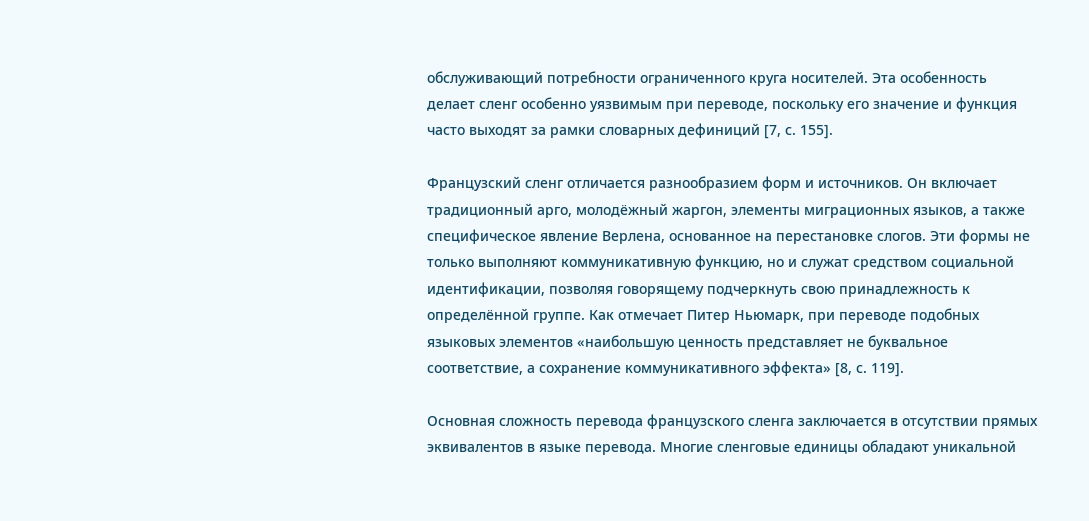обслуживающий потребности ограниченного круга носителей. Эта особенность делает сленг особенно уязвимым при переводе, поскольку его значение и функция часто выходят за рамки словарных дефиниций [7, с. 155].

Французский сленг отличается разнообразием форм и источников. Он включает традиционный арго, молодёжный жаргон, элементы миграционных языков, а также специфическое явление Верлена, основанное на перестановке слогов. Эти формы не только выполняют коммуникативную функцию, но и служат средством социальной идентификации, позволяя говорящему подчеркнуть свою принадлежность к определённой группе. Как отмечает Питер Ньюмарк, при переводе подобных языковых элементов «наибольшую ценность представляет не буквальное соответствие, а сохранение коммуникативного эффекта» [8, с. 119].

Основная сложность перевода французского сленга заключается в отсутствии прямых эквивалентов в языке перевода. Многие сленговые единицы обладают уникальной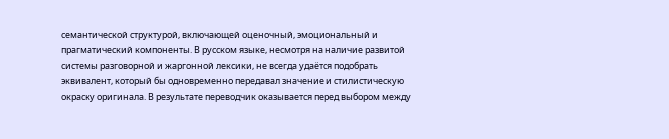семантической структурой, включающей оценочный, эмоциональный и прагматический компоненты. В русском языке, несмотря на наличие развитой системы разговорной и жаргонной лексики, не всегда удаётся подобрать эквивалент, который бы одновременно передавал значение и стилистическую окраску оригинала. В результате переводчик оказывается перед выбором между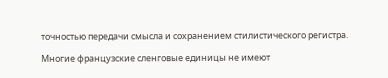точностью передачи смысла и сохранением стилистического регистра.

Многие французские сленговые единицы не имеют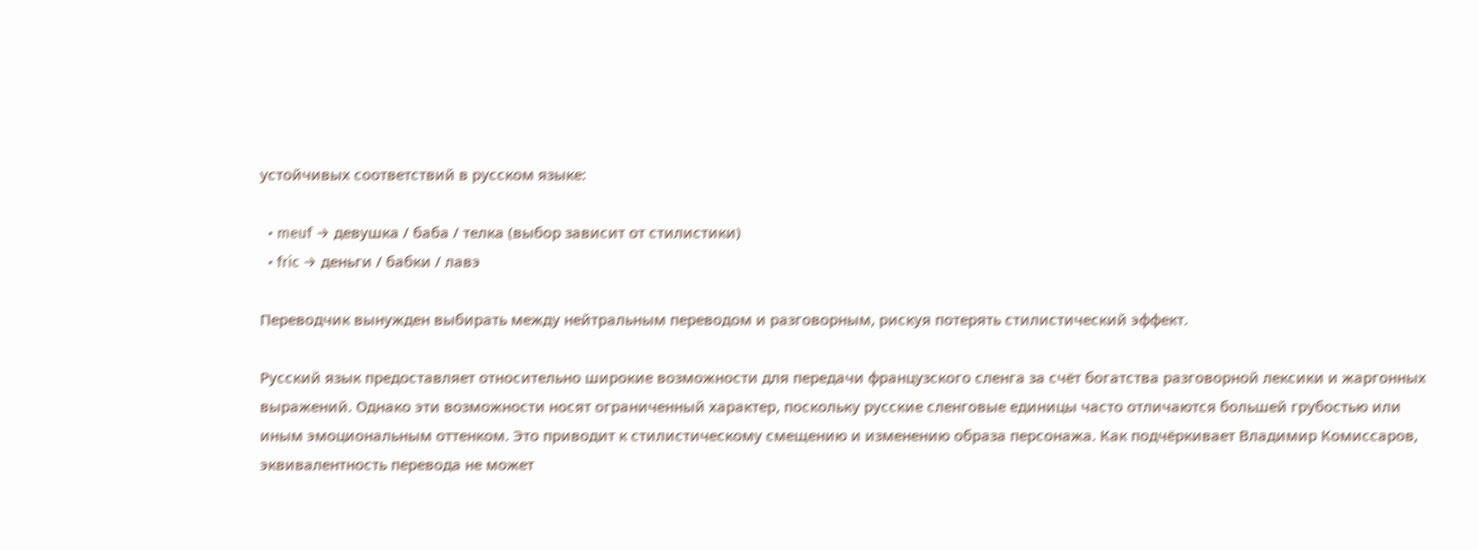устойчивых соответствий в русском языке:

  • meuf → девушка / баба / телка (выбор зависит от стилистики)
  • fric → деньги / бабки / лавэ

Переводчик вынужден выбирать между нейтральным переводом и разговорным, рискуя потерять стилистический эффект.

Русский язык предоставляет относительно широкие возможности для передачи французского сленга за счёт богатства разговорной лексики и жаргонных выражений. Однако эти возможности носят ограниченный характер, поскольку русские сленговые единицы часто отличаются большей грубостью или иным эмоциональным оттенком. Это приводит к стилистическому смещению и изменению образа персонажа. Как подчёркивает Владимир Комиссаров, эквивалентность перевода не может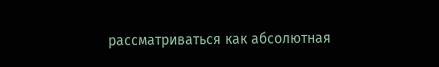рассматриваться как абсолютная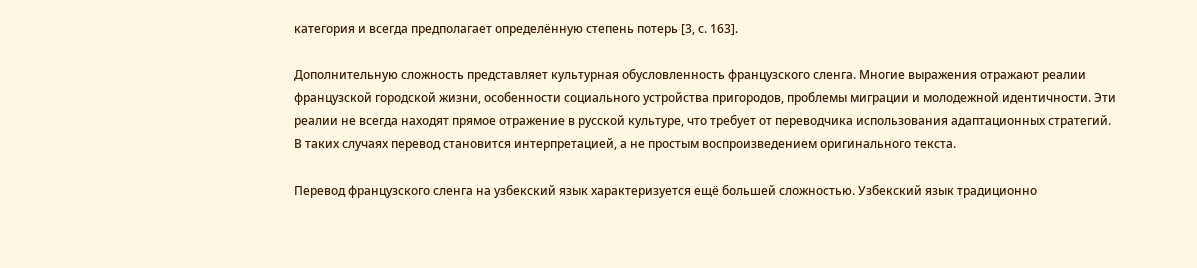категория и всегда предполагает определённую степень потерь [3, с. 163].

Дополнительную сложность представляет культурная обусловленность французского сленга. Многие выражения отражают реалии французской городской жизни, особенности социального устройства пригородов, проблемы миграции и молодежной идентичности. Эти реалии не всегда находят прямое отражение в русской культуре, что требует от переводчика использования адаптационных стратегий. В таких случаях перевод становится интерпретацией, а не простым воспроизведением оригинального текста.

Перевод французского сленга на узбекский язык характеризуется ещё большей сложностью. Узбекский язык традиционно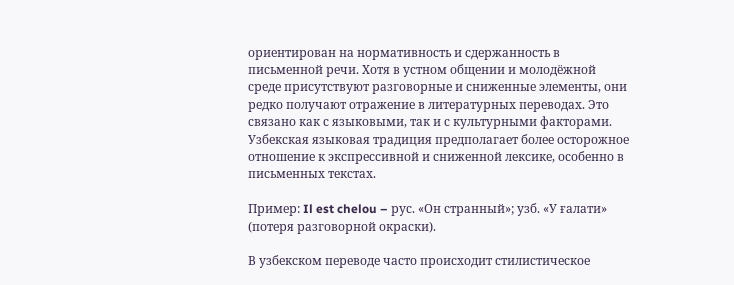ориентирован на нормативность и сдержанность в письменной речи. Хотя в устном общении и молодёжной среде присутствуют разговорные и сниженные элементы, они редко получают отражение в литературных переводах. Это связано как с языковыми, так и с культурными факторами. Узбекская языковая традиция предполагает более осторожное отношение к экспрессивной и сниженной лексике, особенно в письменных текстах.

Пример: Il est chelou – рус. «Он странный»; узб. «У ғалати» (потеря разговорной окраски).

В узбекском переводе часто происходит стилистическое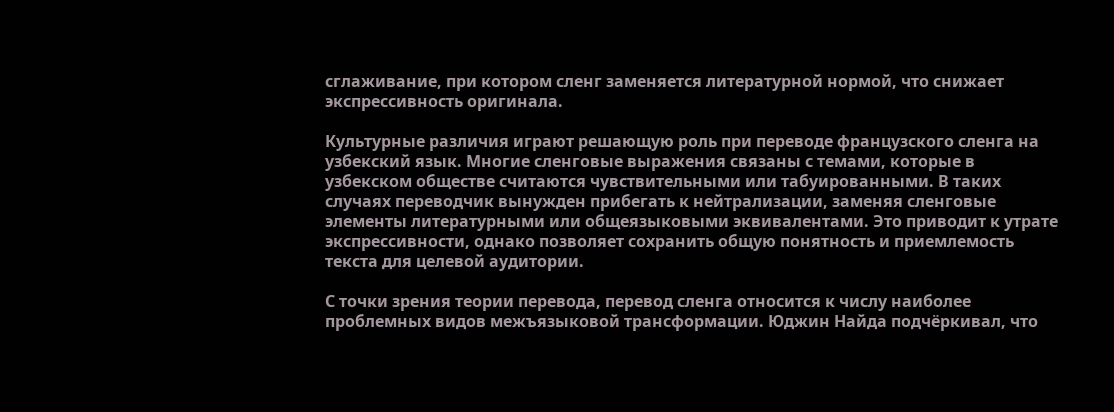сглаживание, при котором сленг заменяется литературной нормой, что снижает экспрессивность оригинала.

Культурные различия играют решающую роль при переводе французского сленга на узбекский язык. Многие сленговые выражения связаны с темами, которые в узбекском обществе считаются чувствительными или табуированными. В таких случаях переводчик вынужден прибегать к нейтрализации, заменяя сленговые элементы литературными или общеязыковыми эквивалентами. Это приводит к утрате экспрессивности, однако позволяет сохранить общую понятность и приемлемость текста для целевой аудитории.

С точки зрения теории перевода, перевод сленга относится к числу наиболее проблемных видов межъязыковой трансформации. Юджин Найда подчёркивал, что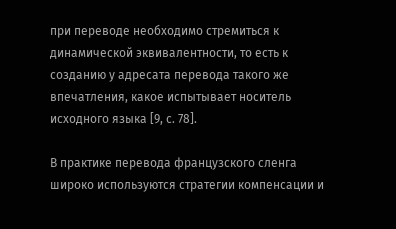при переводе необходимо стремиться к динамической эквивалентности, то есть к созданию у адресата перевода такого же впечатления, какое испытывает носитель исходного языка [9, с. 78].

В практике перевода французского сленга широко используются стратегии компенсации и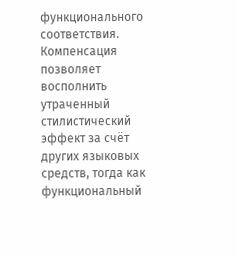функционального соответствия. Компенсация позволяет восполнить утраченный стилистический эффект за счёт других языковых средств, тогда как функциональный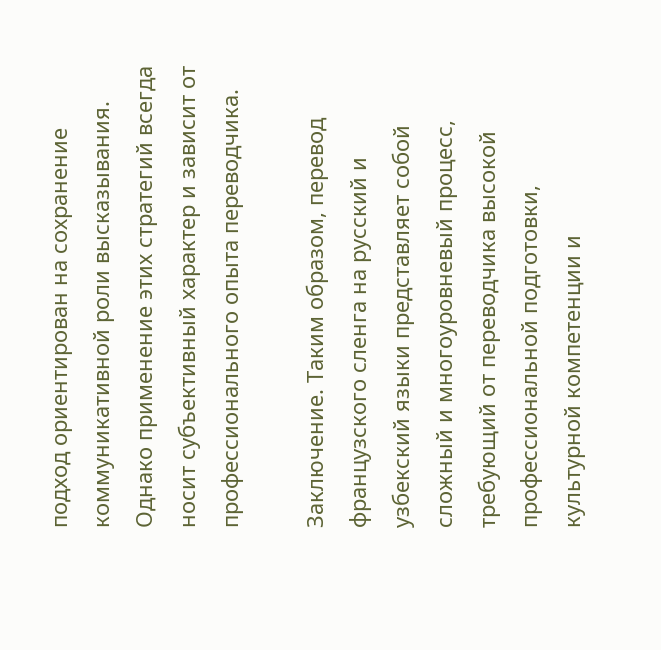подход ориентирован на сохранение коммуникативной роли высказывания. Однако применение этих стратегий всегда носит субъективный характер и зависит от профессионального опыта переводчика.

Заключение. Таким образом, перевод французского сленга на русский и узбекский языки представляет собой сложный и многоуровневый процесс, требующий от переводчика высокой профессиональной подготовки, культурной компетенции и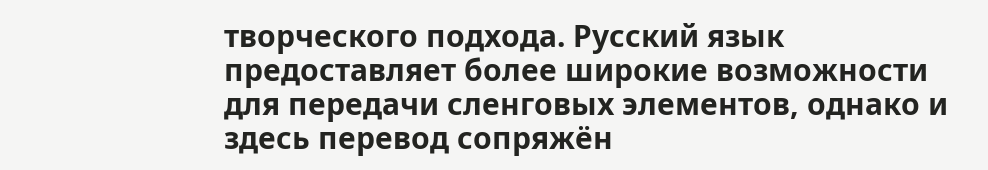творческого подхода. Русский язык предоставляет более широкие возможности для передачи сленговых элементов, однако и здесь перевод сопряжён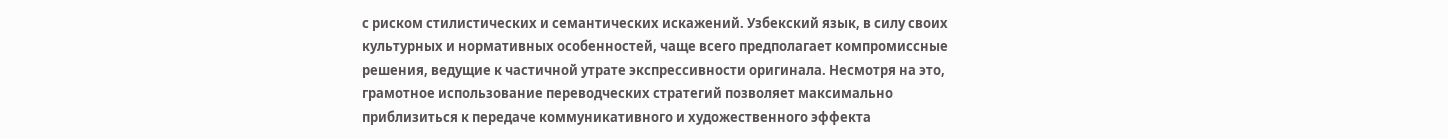с риском стилистических и семантических искажений. Узбекский язык, в силу своих культурных и нормативных особенностей, чаще всего предполагает компромиссные решения, ведущие к частичной утрате экспрессивности оригинала. Несмотря на это, грамотное использование переводческих стратегий позволяет максимально приблизиться к передаче коммуникативного и художественного эффекта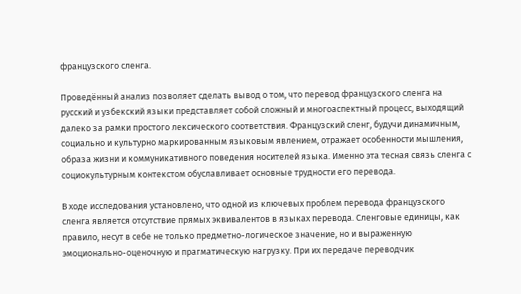французского сленга.

Проведённый анализ позволяет сделать вывод о том, что перевод французского сленга на русский и узбекский языки представляет собой сложный и многоаспектный процесс, выходящий далеко за рамки простого лексического соответствия. Французский сленг, будучи динамичным, социально и культурно маркированным языковым явлением, отражает особенности мышления, образа жизни и коммуникативного поведения носителей языка. Именно эта тесная связь сленга с социокультурным контекстом обуславливает основные трудности его перевода.

В ходе исследования установлено, что одной из ключевых проблем перевода французского сленга является отсутствие прямых эквивалентов в языках перевода. Сленговые единицы, как правило, несут в себе не только предметно-логическое значение, но и выраженную эмоционально-оценочную и прагматическую нагрузку. При их передаче переводчик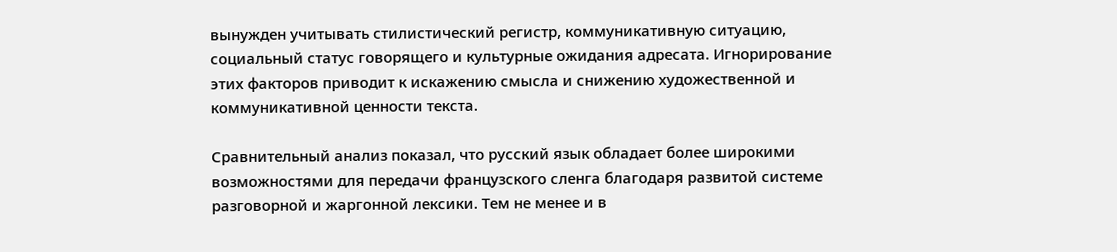вынужден учитывать стилистический регистр, коммуникативную ситуацию, социальный статус говорящего и культурные ожидания адресата. Игнорирование этих факторов приводит к искажению смысла и снижению художественной и коммуникативной ценности текста.

Сравнительный анализ показал, что русский язык обладает более широкими возможностями для передачи французского сленга благодаря развитой системе разговорной и жаргонной лексики. Тем не менее и в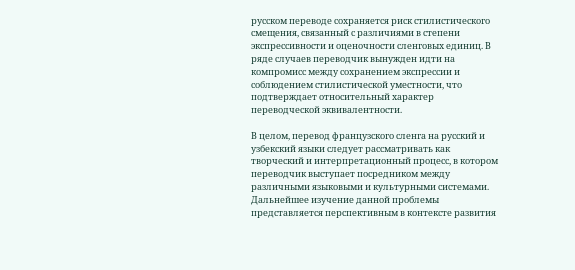русском переводе сохраняется риск стилистического смещения, связанный с различиями в степени экспрессивности и оценочности сленговых единиц. В ряде случаев переводчик вынужден идти на компромисс между сохранением экспрессии и соблюдением стилистической уместности, что подтверждает относительный характер переводческой эквивалентности.

В целом, перевод французского сленга на русский и узбекский языки следует рассматривать как творческий и интерпретационный процесс, в котором переводчик выступает посредником между различными языковыми и культурными системами. Дальнейшее изучение данной проблемы представляется перспективным в контексте развития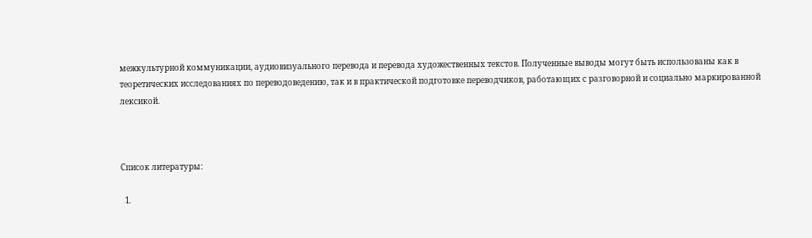межкультурной коммуникации, аудиовизуального перевода и перевода художественных текстов. Полученные выводы могут быть использованы как в теоретических исследованиях по переводоведению, так и в практической подготовке переводчиков, работающих с разговорной и социально маркированной лексикой.



Список литературы:

  1.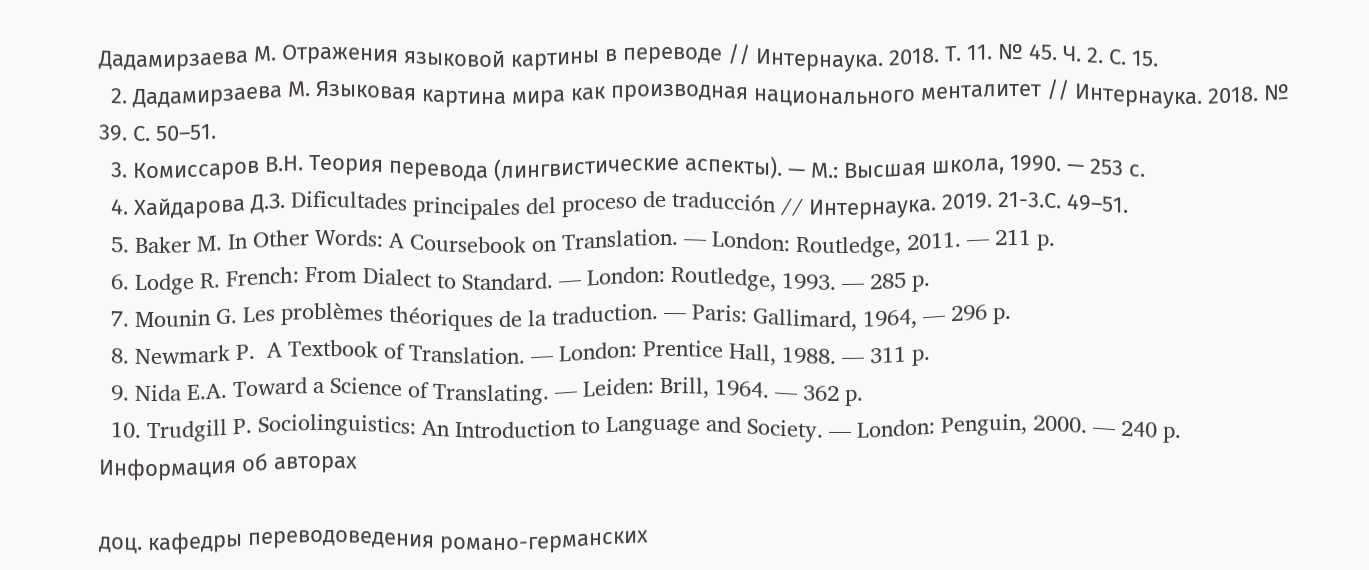Дадамирзаева М. Отражения языковой картины в переводе // Интернаука. 2018. Т. 11. № 45. Ч. 2. С. 15.
  2. Дадамирзаева М. Языковая картина мира как производная национального менталитет // Интернаука. 2018. № 39. С. 50–51.
  3. Комиссаров В.Н. Теория перевода (лингвистические аспекты). — М.: Высшая школа, 1990. — 253 с.
  4. Хайдарова Д.З. Dificultades principales del proceso de traducción // Интернаука. 2019. 21-3.С. 49–51.
  5. Baker M. In Other Words: A Coursebook on Translation. — London: Routledge, 2011. — 211 p.
  6. Lodge R. French: From Dialect to Standard. — London: Routledge, 1993. — 285 p.
  7. Mounin G. Les problèmes théoriques de la traduction. — Paris: Gallimard, 1964, — 296 p.
  8. Newmark P.  A Textbook of Translation. — London: Prentice Hall, 1988. — 311 p.
  9. Nida E.A. Toward a Science of Translating. — Leiden: Brill, 1964. — 362 p.
  10. Trudgill P. Sociolinguistics: An Introduction to Language and Society. — London: Penguin, 2000. — 240 p.
Информация об авторах

доц. кафедры переводоведения романо-германских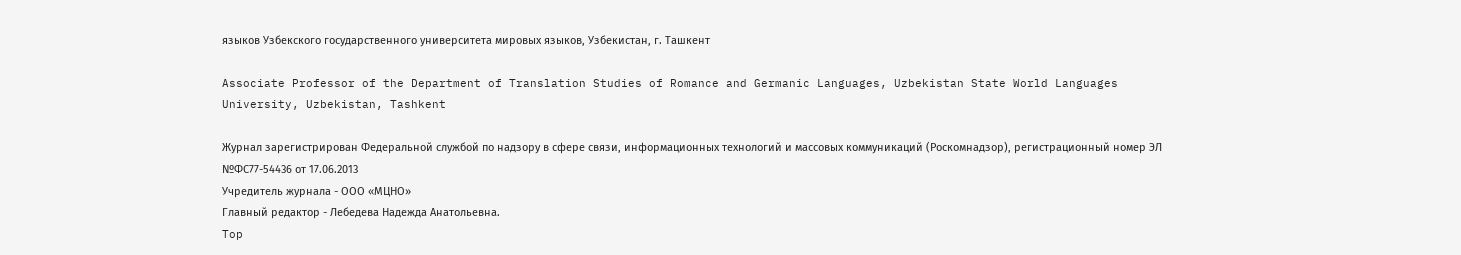языков Узбекского государственного университета мировых языков, Узбекистан, г. Ташкент

Associate Professor of the Department of Translation Studies of Romance and Germanic Languages, Uzbekistan State World Languages University, Uzbekistan, Tashkent

Журнал зарегистрирован Федеральной службой по надзору в сфере связи, информационных технологий и массовых коммуникаций (Роскомнадзор), регистрационный номер ЭЛ №ФС77-54436 от 17.06.2013
Учредитель журнала - ООО «МЦНО»
Главный редактор - Лебедева Надежда Анатольевна.
Top